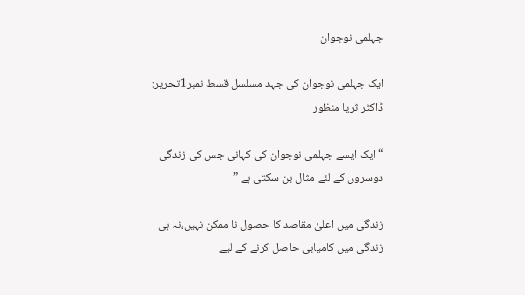جہلمی نوجوان

ایک جہلمی نوجوان کی جہد مسلسل قسط نمبر1تحریر: ڈاکٹر ثریا منظور

“ایک ایسے جہلمی نوجوان کی کہانی جس کی زندگی دوسروں کے لئے مثال بن سکتی ہے ”

زندگی میں اعلیٰ مقاصد کا حصول نا ممکن نہیں،نہ ہی زندگی میں کامیابی حاصل کرنے کے لیے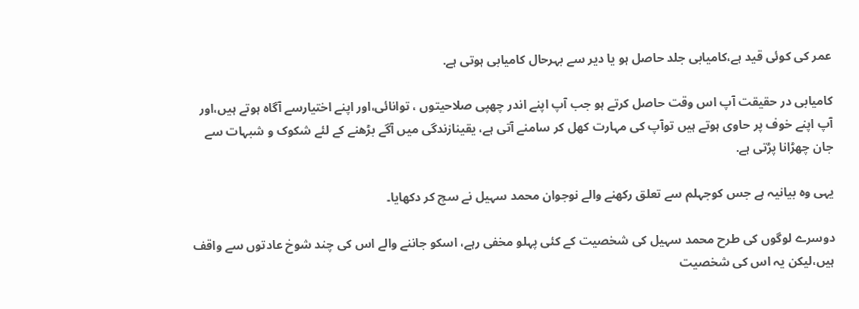عمر کی کوئی قید ہے،کامیابی جلد حاصل ہو یا دیر سے بہرحال کامیابی ہوتی ہے.

کامیابی در حقیقت آپ اس وقت حاصل کرتے ہو جب آپ اپنے اندر چھپی صلاحیتوں ، توانائی،اور اپنے اختیارسے آگاہ ہوتے ہیں،اور آپ اپنے خوف پر حاوی ہوتے ہیں توآپ کی مہارت کھل کر سامنے آتی ہے، یقینازندگی میں آگے بڑھنے کے لئے شکوک و شبہات سے جان چھڑانا پڑتی ہے.

یہی وہ بیانیہ ہے جس کوجہلم سے تعلق رکھنے والے نوجوان محمد سہیل نے سچ کر دکھایا۔

دوسرے لوگوں کی طرح محمد سہیل کی شخصیت کے کئی پہلو مخفی رہے، اسکو جاننے والے اس کی چند شوخ عادتوں سے واقف ہیں،لیکن یہ اس کی شخصیت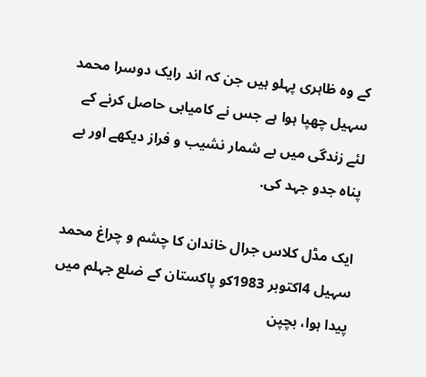کے وہ ظاہری پہلو ہیں جن کہ اند رایک دوسرا محمد سہیل چھپا ہوا ہے جس نے کامیابی حاصل کرنے کے لئے زندگی میں بے شمار نشیب و فراز دیکھے اور بے پناہ جدو جہد کی.

ایک مڈل کلاس جرال خاندان کا چشم و چراغ محمد سہیل 4اکتوبر 1983کو پاکستان کے ضلع جہلم میں پیدا ہوا، بچپن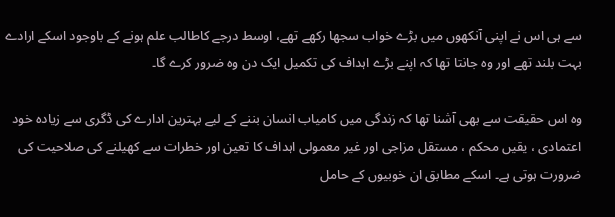سے ہی اس نے اپنی آنکھوں میں بڑے خواب سجھا رکھے تھے، اوسط درجے کاطالب علم ہونے کے باوجود اسکے ارادے بہت بلند تھے اور وہ جانتا تھا کہ اپنے بڑے اہداف کی تکمیل ایک دن وہ ضرور کرے گا۔

وہ اس حقیقت سے بھی آشنا تھا کہ زندگی میں کامیاب انسان بننے کے لیے بہترین ادارے کی ڈگری سے زیادہ خود اعتمادی ، یقیں محکم ، مستقل مزاجی اور غیر معمولی اہداف کا تعین اور خطرات سے کھیلنے کی صلاحیت کی ضرورت ہوتی ہے۔ اسکے مطابق ان خوبیوں کے حامل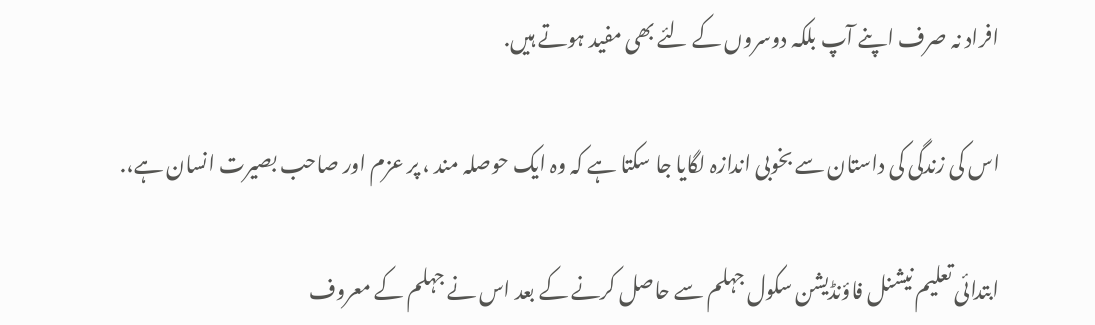افراد نہ صرف اپنے آپ بلکہ دوسروں کے لئے بھی مفید ہوتے ہیں.

اس کی زندگی کی داستان سے بخوبی اندازہ لگایا جا سکتا ہے کہ وہ ایک حوصلہ مند ، پر عزم اور صاحب بصیرت انسان ہے،.

ابتدائی تعلیم نیشنل فاؤنڈیشن سکول جہلم سے حاصل کرنے کے بعد اس نے جہلم کے معروف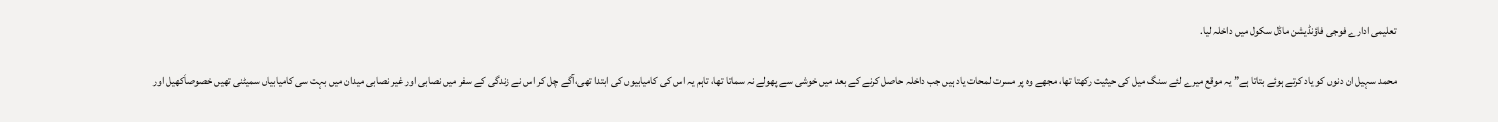تعلیمی ادارے فوجی فاؤنڈیشن ماڈل سکول میں داخلہ لیا.

محمد سہیل ان دنوں کو یاد کرتے ہوئے بتاتا ہے” یہ موقع میرے لئے سنگ میل کی حیثیت رکھتا تھا، مجھے وہ پر مسرت لمحات یاد ہیں جب داخلہ حاصل کرنے کے بعد میں خوشی سے پھولے نہ سماتا تھا، تاہم یہ اس کی کامیابیوں کی ابتدا تھی،آگے چل کر اس نے زندگی کے سفر میں نصابی اور غیر نصابی میدان میں بہت سی کامیابیاں سمیٹنی تھیں خصوصاَکھیل اور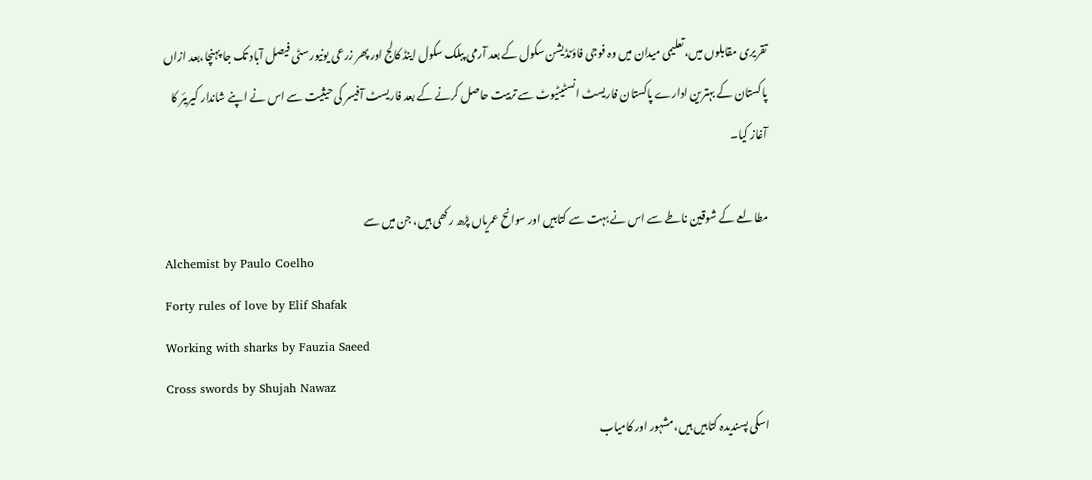تقریری مقابلوں میں،تعلیمی میدان میں وہ فوجی فاؤنڈیشن سکول کے بعد آرمی پبلک سکول اینڈ کالج اور پھر زرعی یونیورسٹی فیصل آباد تک جا پہنچا،بعد ازاں پاکستان کے بہترین ادارے پاکستان فاریسٹ انسٹیٹیوٹ سے تربیت حاصل کرنے کے بعد فاریسٹ آفیسر کی حیثیت سے اس نے اپنے شاندار کیریئر کا آغاز کیا۔

مطالعے کے شوقین ناطے سے اس نے بہت سے کتابیں اور سوانح عمریاں پڑھ رکھی ہیں، جن میں سے
Alchemist by Paulo Coelho
Forty rules of love by Elif Shafak
Working with sharks by Fauzia Saeed
Cross swords by Shujah Nawaz
اسکی پسندیدہ کتابیں ہیں،مشہور اور کامیاب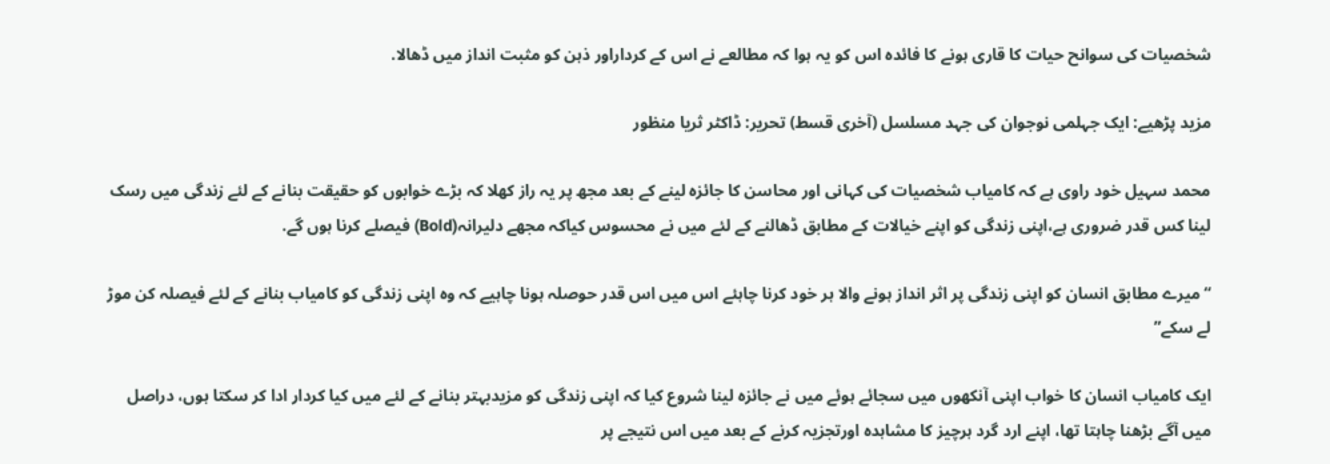شخصیات کی سوانح حیات کا قاری ہونے کا فائدہ اس کو یہ ہوا کہ مطالعے نے اس کے کرداراور ذہن کو مثبت انداز میں ڈھالا.

مزید پڑھیے: ایک جہلمی نوجوان کی جہد مسلسل (آخری قسط) تحریر: ڈاکٹر ثریا منظور

محمد سہیل خود راوی ہے کہ کامیاب شخصیات کی کہانی اور محاسن کا جائزہ لینے کے بعد مجھ پر یہ راز کھلا کہ بڑے خوابوں کو حقیقت بنانے کے لئے زندگی میں رسک لینا کس قدر ضروری ہے،اپنی زندگی کو اپنے خیالات کے مطابق ڈھالنے کے لئے میں نے محسوس کیاکہ مجھے دلیرانہ(Bold) فیصلے کرنا ہوں گے.

“میرے مطابق انسان کو اپنی زندگی پر اثر انداز ہونے والا ہر خود کرنا چاہئے اس میں اس قدر حوصلہ ہونا چاہیے کہ وہ اپنی زندگی کو کامیاب بنانے کے لئے فیصلہ کن موڑ لے سکے”

ایک کامیاب انسان کا خواب اپنی آنکھوں میں سجائے ہوئے میں نے جائزہ لینا شروع کیا کہ اپنی زندگی کو مزیدبہتر بنانے کے لئے میں کیا کردار ادا کر سکتا ہوں، دراصل میں آگے بڑھنا چاہتا تھا، اپنے ارد گرد ہرچیز کا مشاہدہ اورتجزیہ کرنے کے بعد میں اس نتیجے پر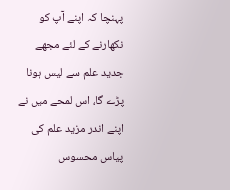پہنچا کہ اپنے آپ کو نکھارنے کے لئے مجھے جدید علم سے لیس ہونا پڑے گا، اس لمحے میں نے اپنے اندر مزید علم کی پیاس محسوس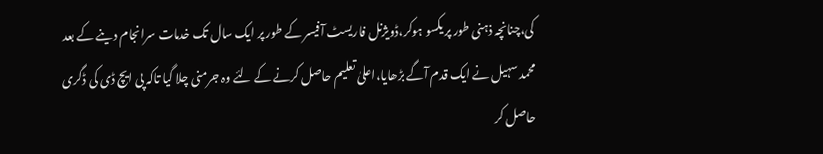کی،چنانچہ ذہنی طور پر یکسو ہوکر،ڈویژنل فاریسٹ آفیسر کے طور پر ایک سال تک خدمات سرانجام دینے کے بعد محمد سہیل نے ایک قدم آگے بڑھایا،اعلیٰ تعلیم حاصل کرنے کے لئے وہ جرمنی چلا گیا تاکہ پی ایچ ڈی کی ڈگری حاصل کر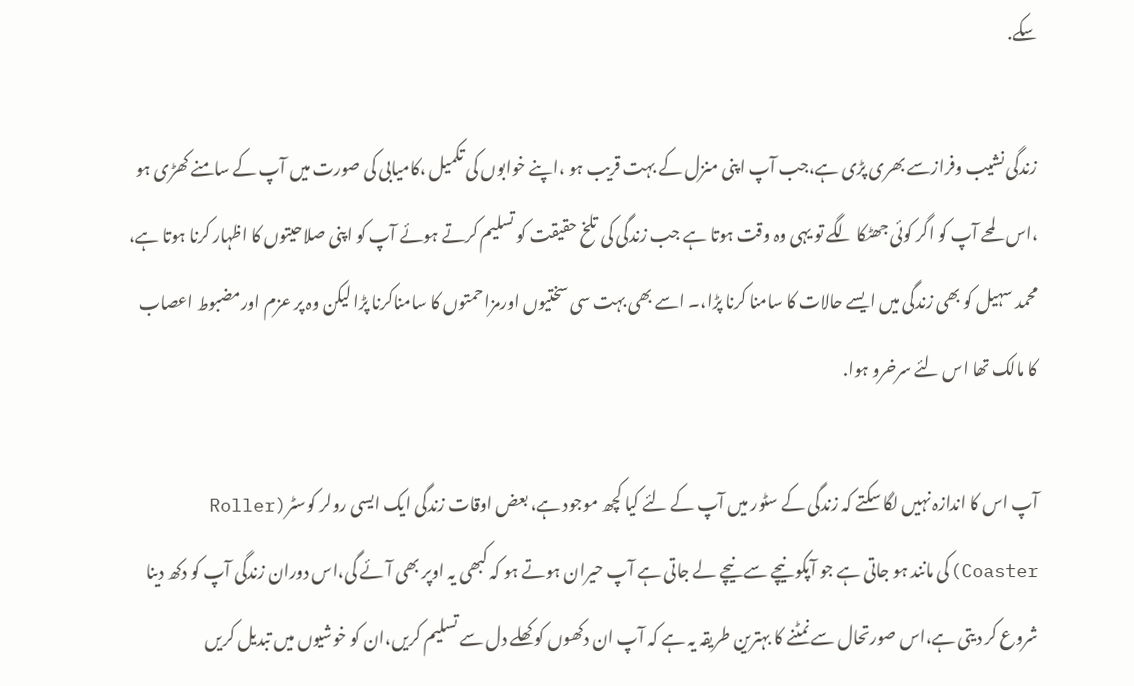سکے.

زندگی نشیب وفرازسے بھری پڑی ہے،جب آپ اپنی منزل کے بہت قریب ہو ،اپنے خوابوں کی تکمیل ،کامیابی کی صورت میں آپ کے سامنے کھڑی ہو ،اس لمحے آپ کو اگر کوئی جھٹکا لگے تو یہی وہ وقت ہوتا ہے جب زندگی کی تلخ حقیقت کو تسلیم کرتے ہوئے آپ کو اپنی صلاحیتوں کا اظہار کرنا ہوتا ہے، محمد سہیل کو بھی زندگی میں ایسے حالات کا سامنا کرنا پڑا،۔ اسے بھی بہت سی سختیوں اورمزاحمتوں کا سامناکرنا پڑا لیکن وہ پر عزم اورمضبوط اعصاب کا مالک تھا اس لئے سرخرو ہوا.

آپ اس کا اندازہ نہیں لگا سکتے کہ زندگی کے سٹور میں آپ کے لئے کیا کچھ موجود ہے، بعض اوقات زندگی ایک ایسی رولر کوسٹر(Roller Coaster)کی مانند ہو جاتی ہے جو آپکو نیچے سے نیچے لے جاتی ہے آپ حیران ہوتے ہو کہ کبھی یہ اوپر بھی آئے گی،اس دوران زندگی آپ کو دکھ دینا شروع کر دیتی ہے،اس صورتحال سے نمٹنے کا بہترین طریقہ یہ ہے کہ آپ ان دکھوں کو کھلے دل سے تسلیم کریں،ان کو خوشیوں میں تبدیل کریں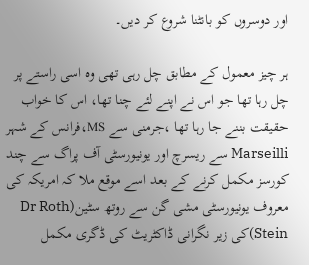اور دوسروں کو بانٹنا شروع کر دیں۔

ہر چیز معمول کے مطابق چل رہی تھی وہ اسی راستے پر چل رہا تھا جو اس نے اپنے لئے چنا تھا، اس کا خواب حقیقت بننے جا رہا تھا ،جرمنی سے MS،فرانس کے شہر Marseilli سے ریسرچ اور یونیورسٹی آف پراگ سے چند کورسز مکمل کرنے کے بعد اسے موقع ملا کہ امریکہ کی معروف یونیورسٹی مشی گن سے روتھ سٹین(Dr Roth Stein)کی زیر نگرانی ڈاکٹریٹ کی ڈگری مکمل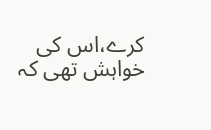کرے،اس کی خواہش تھی کہ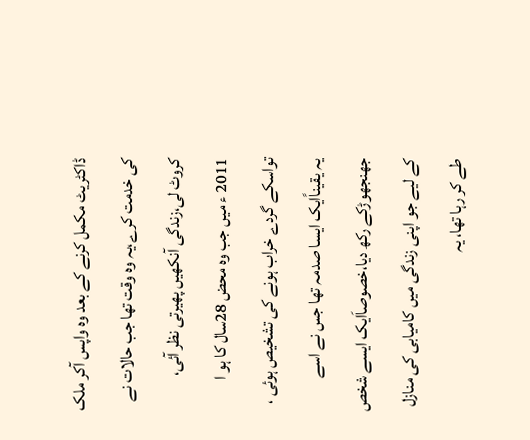ڈاکٹریٹ مکمل کرنے کے بعد وہ واپس آکر ملک کی خدمت کرے،یہ وہ وقت تھا جب حالات نے کروٹ لی،زندگی آنکھیں پھیرتی نظر آئی،
2011 ء میں جب وہ محض 28سال کا ہو ا تواسکے گردے خراب ہونے کی تشخیص ہوئی ، یہ یقیناًایک ایسا صدمہ تھا جس نے اسے جھنجھوڑکے رکھ دیا،خصوصاَایک ایسے شخص کے لیے جو اپنی زندگی میں کامیابی کی منازل طے کر رہا تھا، یہ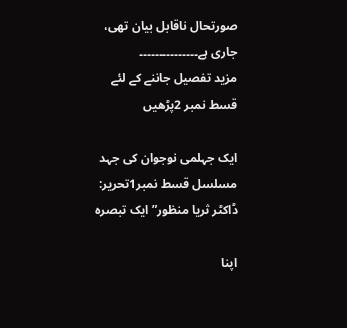صورتحال ناقابل بیان تھی،
جاری ہے۔۔۔۔۔۔۔۔۔۔۔۔۔۔۔
مزید تفصیل جاننے کے لئے قسط نمبر 2پڑھیں

ایک جہلمی نوجوان کی جہد مسلسل قسط نمبر1تحریر: ڈاکٹر ثریا منظور” ایک تبصرہ

اپنا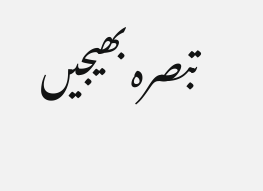تبصرہ بھیجیں